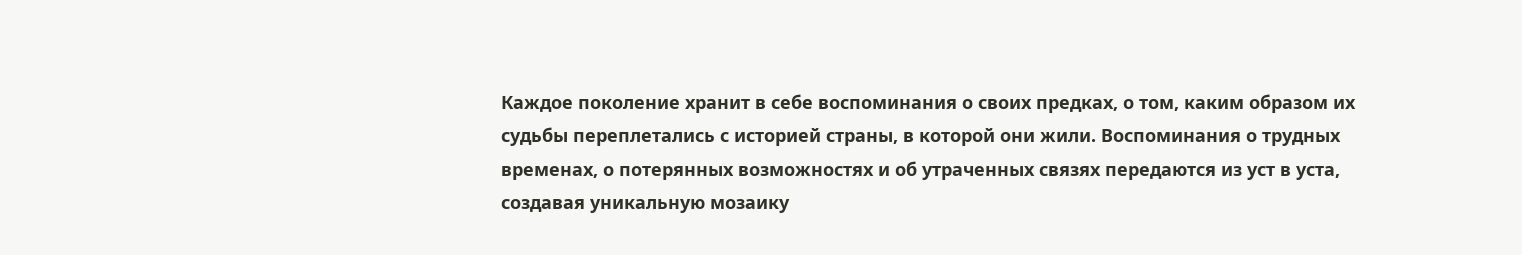Каждое поколение хранит в себе воспоминания о своих предках, о том, каким образом их
судьбы переплетались с историей страны, в которой они жили. Воспоминания о трудных
временах, о потерянных возможностях и об утраченных связях передаются из уст в уста,
создавая уникальную мозаику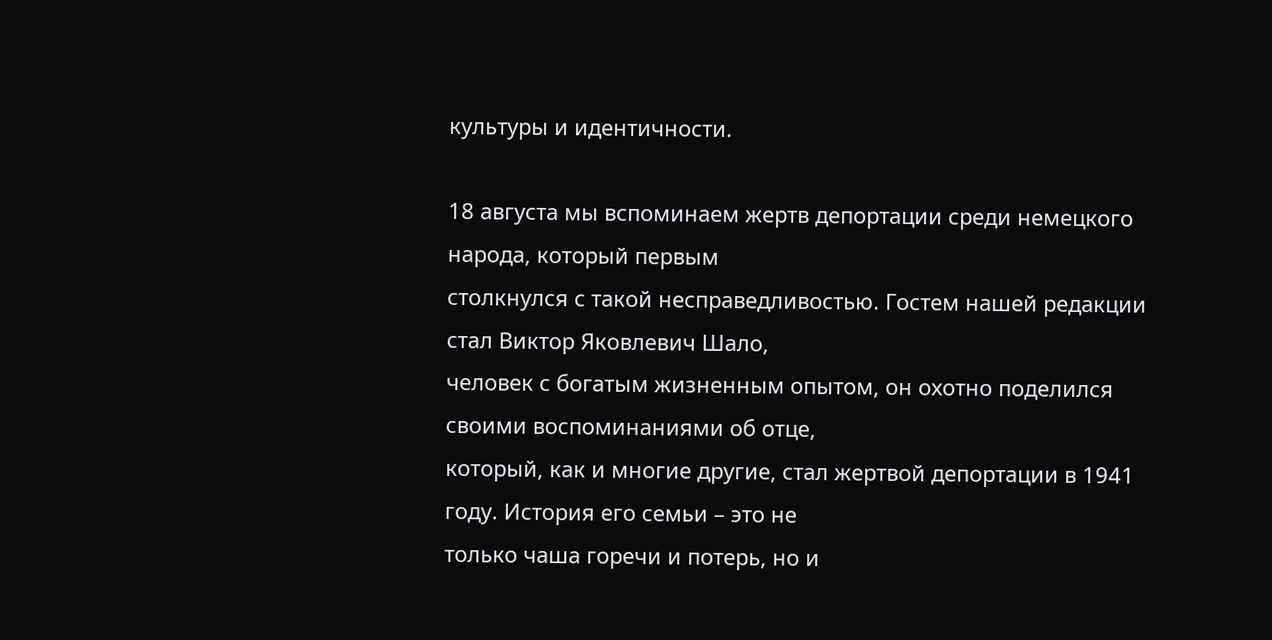культуры и идентичности.

18 августа мы вспоминаем жертв депортации среди немецкого народа, который первым
столкнулся с такой несправедливостью. Гостем нашей редакции стал Виктор Яковлевич Шало,
человек с богатым жизненным опытом, он охотно поделился своими воспоминаниями об отце,
который, как и многие другие, стал жертвой депортации в 1941 году. История его семьи – это не
только чаша горечи и потерь, но и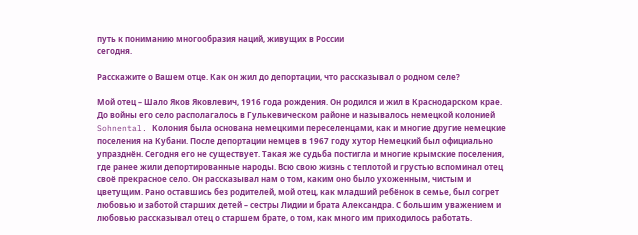путь к пониманию многообразия наций, живущих в России
сегодня.

Расскажите о Вашем отце. Как он жил до депортации, что рассказывал о родном селе?

Мой отец – Шало Яков Яковлевич, 1916 года рождения. Он родился и жил в Краснодарском крае.
До войны его село располагалось в Гулькевическом районе и называлось немецкой колонией
Sohnental. Колония была основана немецкими переселенцами, как и многие другие немецкие
поселения на Кубани. После депортации немцев в 1967 году хутор Немецкий был официально
упразднён. Сегодня его не существует. Такая же судьба постигла и многие крымские поселения,
где ранее жили депортированные народы. Всю свою жизнь с теплотой и грустью вспоминал отец
своё прекрасное село. Он рассказывал нам о том, каким оно было ухоженным, чистым и
цветущим. Рано оставшись без родителей, мой отец, как младший ребёнок в семье, был согрет
любовью и заботой старших детей – сестры Лидии и брата Александра. С большим уважением и
любовью рассказывал отец о старшем брате, о том, как много им приходилось работать.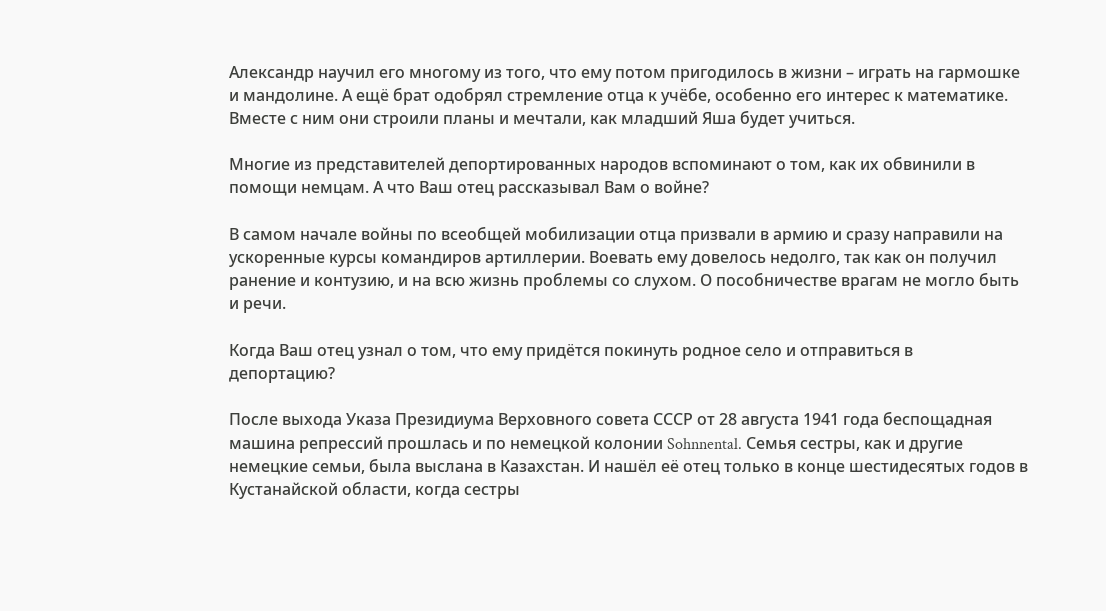Александр научил его многому из того, что ему потом пригодилось в жизни – играть на гармошке
и мандолине. А ещё брат одобрял стремление отца к учёбе, особенно его интерес к математике.
Вместе с ним они строили планы и мечтали, как младший Яша будет учиться.

Многие из представителей депортированных народов вспоминают о том, как их обвинили в
помощи немцам. А что Ваш отец рассказывал Вам о войне?

В самом начале войны по всеобщей мобилизации отца призвали в армию и сразу направили на
ускоренные курсы командиров артиллерии. Воевать ему довелось недолго, так как он получил
ранение и контузию, и на всю жизнь проблемы со слухом. О пособничестве врагам не могло быть
и речи.

Когда Ваш отец узнал о том, что ему придётся покинуть родное село и отправиться в
депортацию?

После выхода Указа Президиума Верховного совета СССР от 28 августа 1941 года беспощадная
машина репрессий прошлась и по немецкой колонии Sohnnental. Семья сестры, как и другие
немецкие семьи, была выслана в Казахстан. И нашёл её отец только в конце шестидесятых годов в
Кустанайской области, когда сестры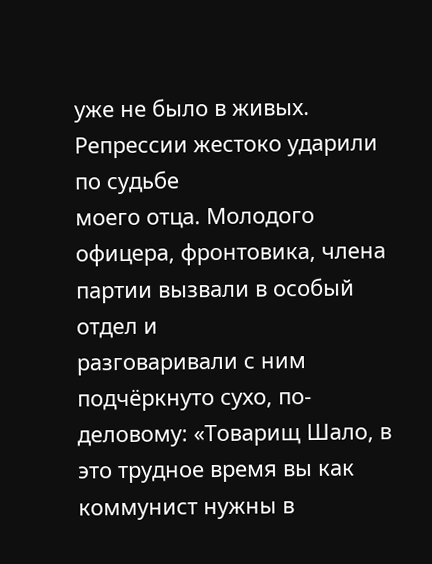уже не было в живых. Репрессии жестоко ударили по судьбе
моего отца. Молодого офицера, фронтовика, члена партии вызвали в особый отдел и
разговаривали с ним подчёркнуто сухо, по-деловому: «Товарищ Шало, в это трудное время вы как
коммунист нужны в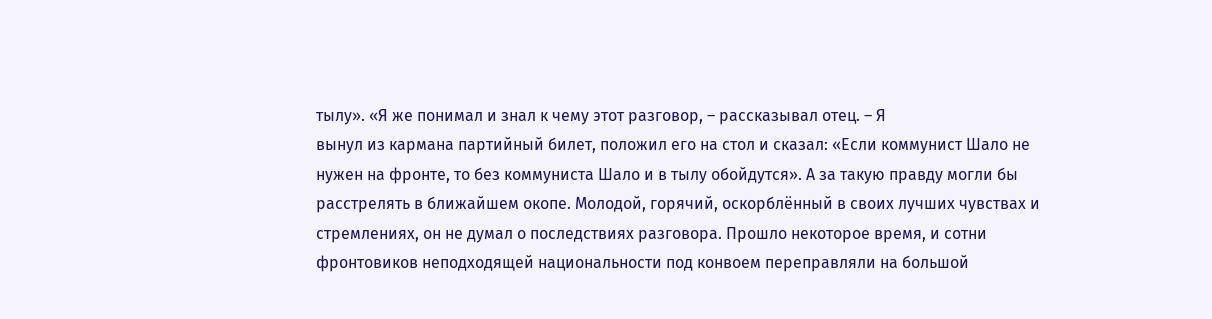тылу». «Я же понимал и знал к чему этот разговор, – рассказывал отец. – Я
вынул из кармана партийный билет, положил его на стол и сказал: «Если коммунист Шало не
нужен на фронте, то без коммуниста Шало и в тылу обойдутся». А за такую правду могли бы
расстрелять в ближайшем окопе. Молодой, горячий, оскорблённый в своих лучших чувствах и
стремлениях, он не думал о последствиях разговора. Прошло некоторое время, и сотни
фронтовиков неподходящей национальности под конвоем переправляли на большой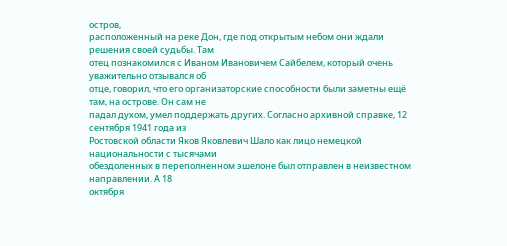остров,
расположенный на реке Дон, где под открытым небом они ждали решения своей судьбы. Там
отец познакомился с Иваном Ивановичем Сайбелем, который очень уважительно отзывался об
отце, говорил, что его организаторские способности были заметны ещё там, на острове. Он сам не
падал духом, умел поддержать других. Согласно архивной справке, 12 сентября 1941 года из
Ростовской области Яков Яковлевич Шало как лицо немецкой национальности с тысячами
обездоленных в переполненном эшелоне был отправлен в неизвестном направлении. А 18
октября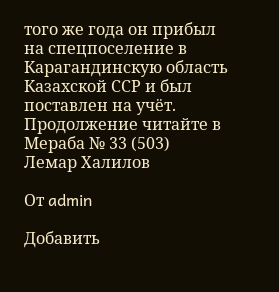того же года он прибыл на спецпоселение в Карагандинскую область Казахской ССР и был
поставлен на учёт.
Продолжение читайте в Мераба № 33 (503)
Лемар Халилов

От admin

Добавить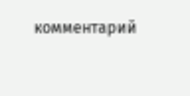комментарий